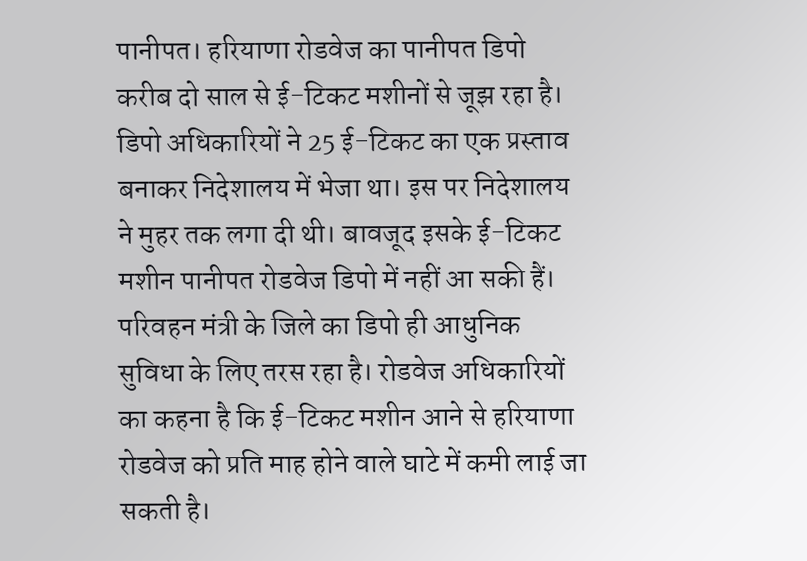पानीपत। हरियाणा रोडवेज का पानीपत डिपो करीब दो साल से ई-टिकट मशीनों से जूझ रहा है। डिपो अधिकारियों ने 25 ई-टिकट का एक प्रस्ताव बनाकर निदेशालय में भेजा था। इस पर निदेशालय ने मुहर तक लगा दी थी। बावजूद इसके ई-टिकट मशीन पानीपत रोडवेज डिपो में नहीं आ सकी हैं। परिवहन मंत्री के जिले का डिपो ही आधुनिक सुविधा के लिए तरस रहा है। रोडवेज अधिकारियों का कहना है कि ई-टिकट मशीन आने से हरियाणा रोडवेज को प्रति माह होने वाले घाटे में कमी लाई जा सकती है।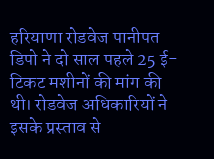हरियाणा रोडवेज पानीपत डिपो ने दो साल पहले 25 ई-टिकट मशीनों की मांग की थी। रोडवेज अधिकारियों ने इसके प्रस्ताव से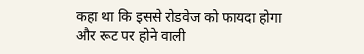कहा था कि इससे रोडवेज को फायदा होगा और रूट पर होने वाली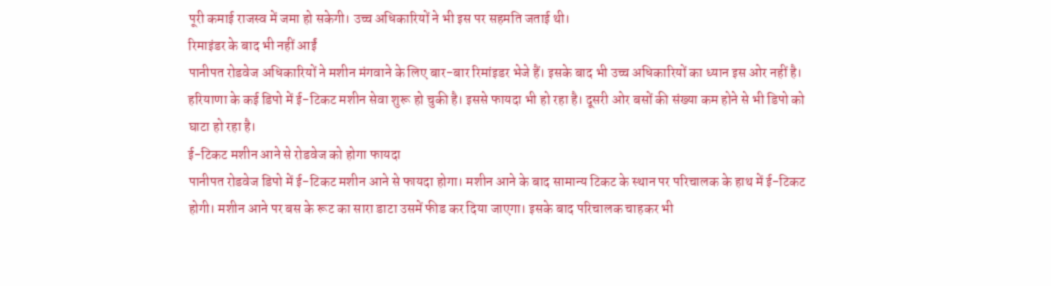पूरी कमाई राजस्व में जमा हो सकेगी। उच्च अधिकारियों ने भी इस पर सहमति जताई थी।
रिमाइंडर के बाद भी नहीं आईं
पानीपत रोडवेज अधिकारियों ने मशीन मंगवाने के लिए बार-बार रिमांइडर भेजे हैं। इसके बाद भी उच्च अधिकारियों का ध्यान इस ओर नहीं है। हरियाणा के कई डिपो में ई-टिकट मशीन सेवा शुरू हो चुकी है। इससे फायदा भी हो रहा है। दूसरी ओर बसों की संख्या कम होने से भी डिपो को घाटा हो रहा है।
ई-टिकट मशीन आने से रोडवेज को होगा फायदा
पानीपत रोडवेज डिपो में ई-टिकट मशीन आने से फायदा होगा। मशीन आने के बाद सामान्य टिकट के स्थान पर परिचालक के हाथ में ई-टिकट होगी। मशीन आने पर बस के रूट का सारा डाटा उसमें फीड कर दिया जाएगा। इसके बाद परिचालक चाहकर भी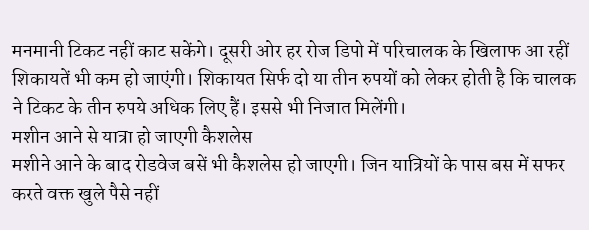मनमानी टिकट नहीं काट सकेंगे। दूसरी ओर हर रोज डिपो में परिचालक के खिलाफ आ रहीं शिकायतें भी कम हो जाएंगी। शिकायत सिर्फ दो या तीन रुपयों को लेकर होती है कि चालक ने टिकट के तीन रुपये अधिक लिए हैं। इससे भी निजात मिलेंगी।
मशीन आने से यात्रा हो जाएगी कैशलेस
मशीने आने के बाद रोडवेज बसें भी कैशलेस हो जाएगी। जिन यात्रियों के पास बस में सफर करते वक्त खुले पैसे नहीं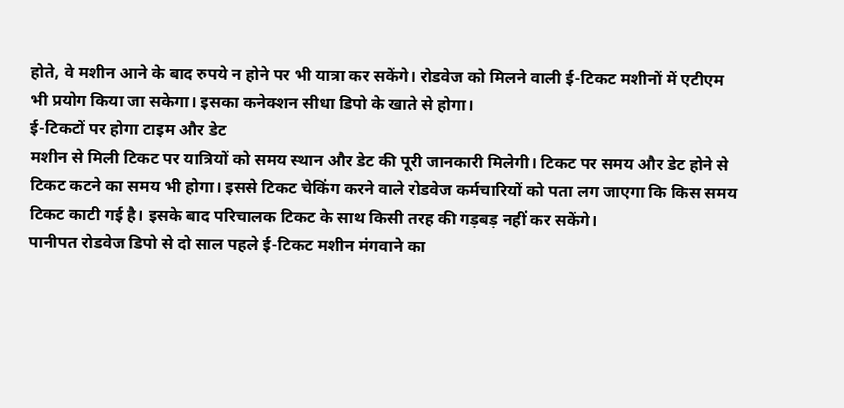होते, वे मशीन आने के बाद रुपये न होने पर भी यात्रा कर सकेंगे। रोडवेज को मिलने वाली ई-टिकट मशीनों में एटीएम भी प्रयोग किया जा सकेगा। इसका कनेक्शन सीधा डिपो के खाते से होगा।
ई-टिकटों पर होगा टाइम और डेट
मशीन से मिली टिकट पर यात्रियों को समय स्थान और डेट की पूरी जानकारी मिलेगी। टिकट पर समय और डेट होने से टिकट कटने का समय भी होगा। इससे टिकट चेकिंग करने वाले रोडवेज कर्मचारियों को पता लग जाएगा कि किस समय टिकट काटी गई है। इसके बाद परिचालक टिकट के साथ किसी तरह की गड़बड़ नहीं कर सकेंगे।
पानीपत रोडवेज डिपो से दो साल पहले ई-टिकट मशीन मंगवाने का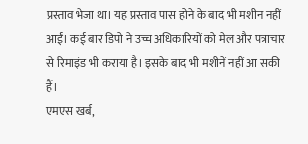प्रस्ताव भेजा था। यह प्रस्ताव पास होने के बाद भी मशीन नहीं आईं। कई बार डिपो ने उच्च अधिकारियों को मेल और पत्राचार से रिमाइंड भी कराया है। इसके बाद भी मशीनें नहीं आ सकी हैं।
एमएस खर्ब,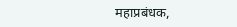महाप्रबंधक,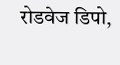रोडवेज डिपो,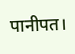पानीपत।